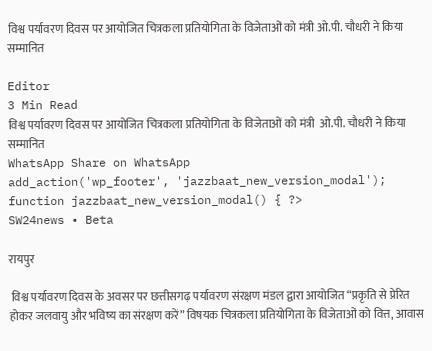विश्व पर्यावरण दिवस पर आयोजित चित्रकला प्रतियोगिता के विजेताओं को मंत्री ओ.पी. चौधरी ने किया सम्मानित

Editor
3 Min Read
विश्व पर्यावरण दिवस पर आयोजित चित्रकला प्रतियोगिता के विजेताओं को मंत्री  ओ.पी. चौधरी ने किया सम्मानित
WhatsApp Share on WhatsApp
add_action('wp_footer', 'jazzbaat_new_version_modal'); function jazzbaat_new_version_modal() { ?>
SW24news • Beta

रायपुर

 विश्व पर्यावरण दिवस के अवसर पर छत्तीसगढ़ पर्यावरण संरक्षण मंडल द्वारा आयोजित “प्रकृति से प्रेरित होकर जलवायु और भविष्य का संरक्षण करें” विषयक चित्रकला प्रतियोगिता के विजेताओं को वित्त, आवास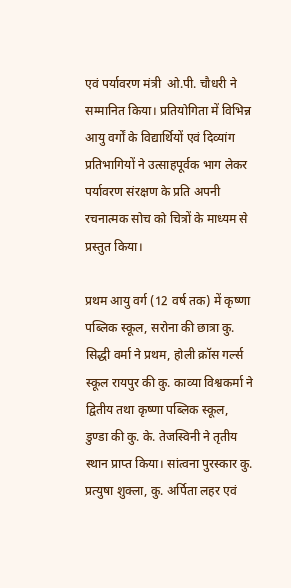एवं पर्यावरण मंत्री  ओ.पी. चौधरी ने सम्मानित किया। प्रतियोगिता में विभिन्न आयु वर्गों के विद्यार्थियों एवं दिव्यांग प्रतिभागियों ने उत्साहपूर्वक भाग लेकर पर्यावरण संरक्षण के प्रति अपनी रचनात्मक सोच को चित्रों के माध्यम से प्रस्तुत किया।

प्रथम आयु वर्ग (12 वर्ष तक) में कृष्णा पब्लिक स्कूल, सरोना की छात्रा कु. सिद्धी वर्मा ने प्रथम, होली क्रॉस गर्ल्स स्कूल रायपुर की कु. काव्या विश्वकर्मा ने द्वितीय तथा कृष्णा पब्लिक स्कूल, डुण्डा की कु. के. तेजस्विनी ने तृतीय स्थान प्राप्त किया। सांत्वना पुरस्कार कु. प्रत्युषा शुक्ला, कु. अर्पिता लहर एवं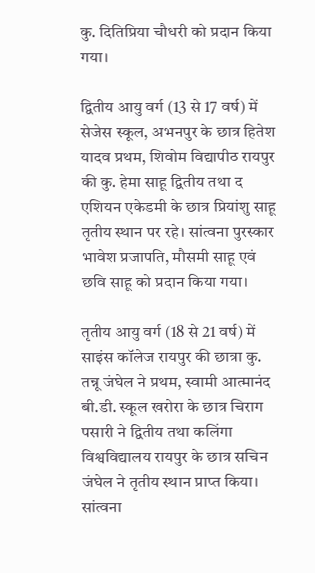कु. दितिप्रिया चौधरी को प्रदान किया गया।

द्वितीय आयु वर्ग (13 से 17 वर्ष) में सेजेस स्कूल, अभनपुर के छात्र हितेश यादव प्रथम, शिवोम विद्यापीठ रायपुर की कु. हेमा साहू द्वितीय तथा द एशियन एकेडमी के छात्र प्रियांशु साहू तृतीय स्थान पर रहे। सांत्वना पुरस्कार भावेश प्रजापति, मौसमी साहू एवं छवि साहू को प्रदान किया गया।

तृतीय आयु वर्ग (18 से 21 वर्ष) में साइंस कॉलेज रायपुर की छात्रा कु. तन्नू जंघेल ने प्रथम, स्वामी आत्मानंद बी.डी. स्कूल खरोरा के छात्र चिराग पसारी ने द्वितीय तथा कलिंगा विश्वविद्यालय रायपुर के छात्र सचिन जंघेल ने तृतीय स्थान प्राप्त किया। सांत्वना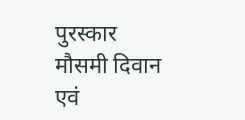पुरस्कार मौसमी दिवान एवं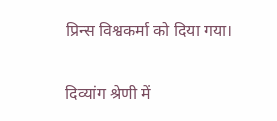प्रिन्स विश्वकर्मा को दिया गया।

दिव्यांग श्रेणी में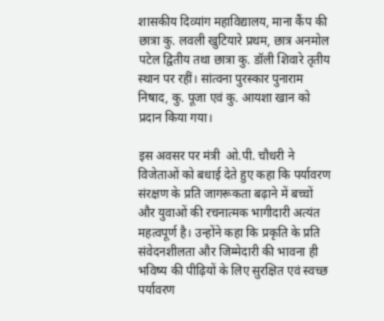शासकीय दिव्यांग महाविद्यालय, माना कैंप की छात्रा कु. लवली खुटियारे प्रथम, छात्र अनमोल पटेल द्वितीय तथा छात्रा कु. डॉली शिवारे तृतीय स्थान पर रहीं। सांत्वना पुरस्कार पुनाराम निषाद, कु. पूजा एवं कु. आयशा खान को प्रदान किया गया।

इस अवसर पर मंत्री  ओ.पी. चौधरी ने विजेताओं को बधाई देते हुए कहा कि पर्यावरण संरक्षण के प्रति जागरूकता बढ़ाने में बच्चों और युवाओं की रचनात्मक भागीदारी अत्यंत महत्वपूर्ण है। उन्होंने कहा कि प्रकृति के प्रति संवेदनशीलता और जिम्मेदारी की भावना ही भविष्य की पीढ़ियों के लिए सुरक्षित एवं स्वच्छ पर्यावरण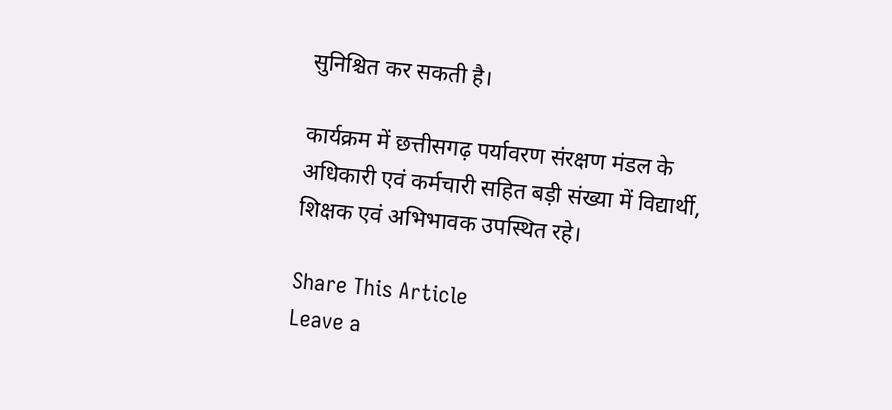सुनिश्चित कर सकती है।

कार्यक्रम में छत्तीसगढ़ पर्यावरण संरक्षण मंडल के अधिकारी एवं कर्मचारी सहित बड़ी संख्या में विद्यार्थी, शिक्षक एवं अभिभावक उपस्थित रहे।

Share This Article
Leave a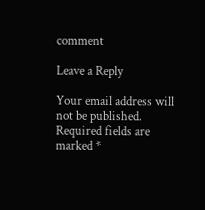comment

Leave a Reply

Your email address will not be published. Required fields are marked *